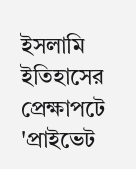ইসলামি ইতিহাসের প্রেক্ষাপটে 'প্রাইভেট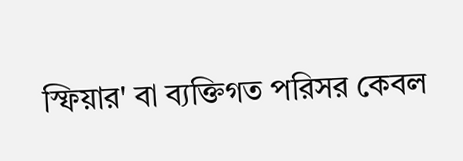স্ফিয়ার' বা ব্যক্তিগত পরিসর কেবল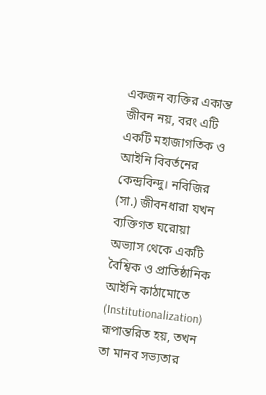একজন ব্যক্তির একান্ত জীবন নয়, বরং এটি একটি মহাজাগতিক ও আইনি বিবর্তনের কেন্দ্রবিন্দু। নবিজির (সা.) জীবনধারা যখন ব্যক্তিগত ঘরোয়া অভ্যাস থেকে একটি বৈশ্বিক ও প্রাতিষ্ঠানিক আইনি কাঠামোতে (Institutionalization) রূপান্তরিত হয়, তখন তা মানব সভ্যতার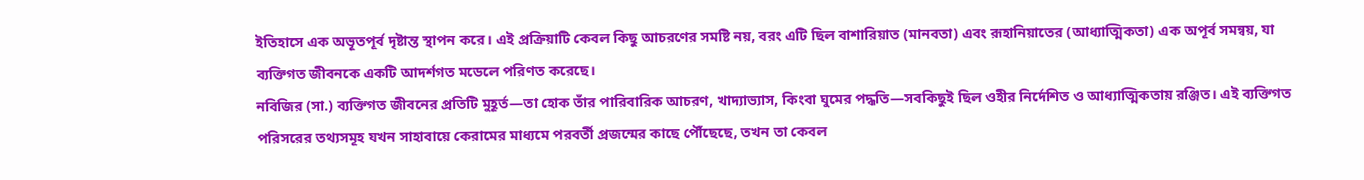ইতিহাসে এক অভূতপূর্ব দৃষ্টান্ত স্থাপন করে। এই প্রক্রিয়াটি কেবল কিছু আচরণের সমষ্টি নয়, বরং এটি ছিল বাশারিয়াত (মানবতা) এবং রূহানিয়াতের (আধ্যাত্মিকতা) এক অপূর্ব সমন্বয়, যা ব্যক্তিগত জীবনকে একটি আদর্শগত মডেলে পরিণত করেছে।
নবিজির (সা.) ব্যক্তিগত জীবনের প্রতিটি মুহূর্ত—তা হোক তাঁর পারিবারিক আচরণ, খাদ্যাভ্যাস, কিংবা ঘুমের পদ্ধতি—সবকিছুই ছিল ওহীর নির্দেশিত ও আধ্যাত্মিকতায় রঞ্জিত। এই ব্যক্তিগত পরিসরের তথ্যসমূহ যখন সাহাবায়ে কেরামের মাধ্যমে পরবর্তী প্রজন্মের কাছে পৌঁছেছে, তখন তা কেবল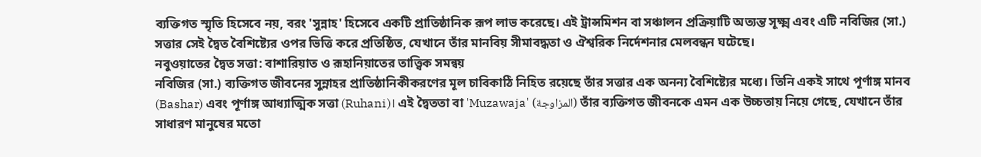ব্যক্তিগত স্মৃতি হিসেবে নয়, বরং 'সুন্নাহ' হিসেবে একটি প্রাতিষ্ঠানিক রূপ লাভ করেছে। এই ট্রান্সমিশন বা সঞ্চালন প্রক্রিয়াটি অত্যন্ত সূক্ষ্ম এবং এটি নবিজির (সা.) সত্তার সেই দ্বৈত বৈশিষ্ট্যের ওপর ভিত্তি করে প্রতিষ্ঠিত, যেখানে তাঁর মানবিয় সীমাবদ্ধতা ও ঐশ্বরিক নির্দেশনার মেলবন্ধন ঘটেছে।
নবুওয়াতের দ্বৈত সত্তা: বাশারিয়াত ও রূহানিয়াতের তাত্ত্বিক সমন্বয়
নবিজির (সা.) ব্যক্তিগত জীবনের সুন্নাহর প্রাতিষ্ঠানিকীকরণের মূল চাবিকাঠি নিহিত রয়েছে তাঁর সত্তার এক অনন্য বৈশিষ্ট্যের মধ্যে। তিনি একই সাথে পূর্ণাঙ্গ মানব (Bashar) এবং পূর্ণাঙ্গ আধ্যাত্মিক সত্তা (Ruhani)। এই দ্বৈততা বা 'Muzawaja' (المزاوجة) তাঁর ব্যক্তিগত জীবনকে এমন এক উচ্চতায় নিয়ে গেছে, যেখানে তাঁর সাধারণ মানুষের মতো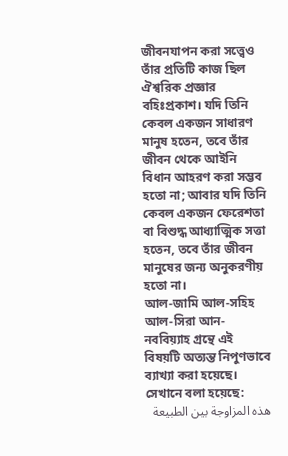জীবনযাপন করা সত্ত্বেও তাঁর প্রতিটি কাজ ছিল ঐশ্বরিক প্রজ্ঞার বহিঃপ্রকাশ। যদি তিনি কেবল একজন সাধারণ মানুষ হতেন, তবে তাঁর জীবন থেকে আইনি বিধান আহরণ করা সম্ভব হতো না; আবার যদি তিনি কেবল একজন ফেরেশতা বা বিশুদ্ধ আধ্যাত্মিক সত্তা হতেন, তবে তাঁর জীবন মানুষের জন্য অনুকরণীয় হতো না।
আল-জামি আল-সহিহ আল-সিরা আন-নববিয়্যাহ গ্রন্থে এই বিষয়টি অত্যন্ত নিপুণভাবে ব্যাখ্যা করা হয়েছে। সেখানে বলা হয়েছে:
هذه المزاوجة بين الطبيعة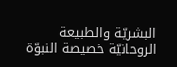البشريّة والطبيعة الروحانيّة خصيصة النبوّة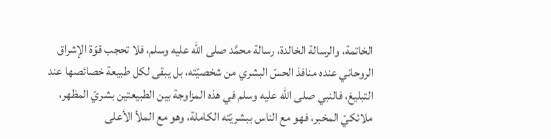الخاتمة، والرسالة الخالدة، رسالة محمَّد صلى الله عليه وسلم، فلا تحجب قوّة الإشراق الروحاني عنده منافذ الحسّ البشري من شخصيّته، بل يبقى لكل طبيعة خصائصها عند التبليغ، فالنبي صلى الله عليه وسلم في هذه المزاوجة بين الطبيعتين بشريّ المظهر، ملائكيّ المخبر، فهو مع الناس ببشريّته الكاملة، وهو مع الملأ الأعلى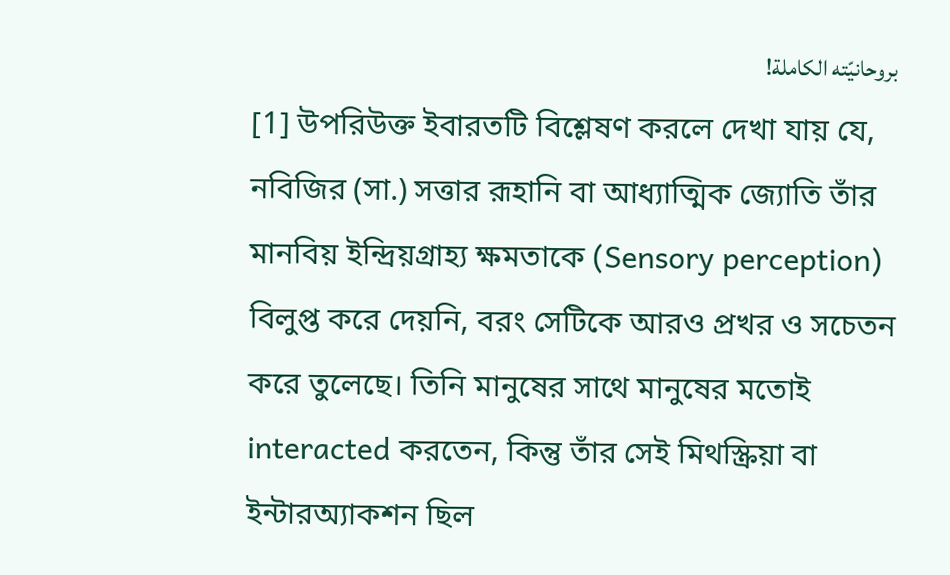بروحانيّته الكاملة!
[1] উপরিউক্ত ইবারতটি বিশ্লেষণ করলে দেখা যায় যে, নবিজির (সা.) সত্তার রূহানি বা আধ্যাত্মিক জ্যোতি তাঁর মানবিয় ইন্দ্রিয়গ্রাহ্য ক্ষমতাকে (Sensory perception) বিলুপ্ত করে দেয়নি, বরং সেটিকে আরও প্রখর ও সচেতন করে তুলেছে। তিনি মানুষের সাথে মানুষের মতোই interacted করতেন, কিন্তু তাঁর সেই মিথস্ক্রিয়া বা ইন্টারঅ্যাকশন ছিল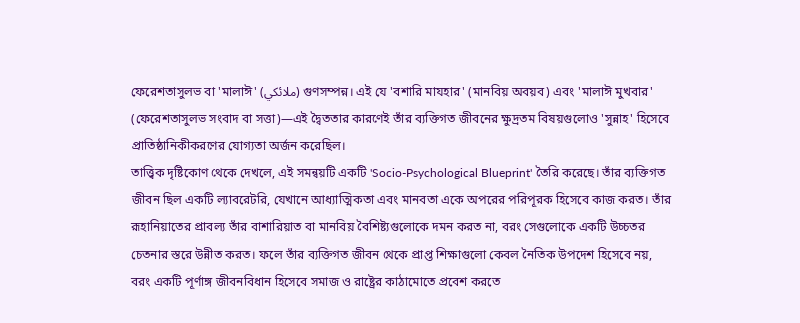ফেরেশতাসুলভ বা 'মালাঈ' (ملائكي) গুণসম্পন্ন। এই যে 'বশারি মাযহার' (মানবিয় অবয়ব) এবং 'মালাঈ মুখবার' (ফেরেশতাসুলভ সংবাদ বা সত্তা)—এই দ্বৈততার কারণেই তাঁর ব্যক্তিগত জীবনের ক্ষুদ্রতম বিষয়গুলোও 'সুন্নাহ' হিসেবে প্রাতিষ্ঠানিকীকরণের যোগ্যতা অর্জন করেছিল।
তাত্ত্বিক দৃষ্টিকোণ থেকে দেখলে, এই সমন্বয়টি একটি 'Socio-Psychological Blueprint' তৈরি করেছে। তাঁর ব্যক্তিগত জীবন ছিল একটি ল্যাবরেটরি, যেখানে আধ্যাত্মিকতা এবং মানবতা একে অপরের পরিপূরক হিসেবে কাজ করত। তাঁর রূহানিয়াতের প্রাবল্য তাঁর বাশারিয়াত বা মানবিয় বৈশিষ্ট্যগুলোকে দমন করত না, বরং সেগুলোকে একটি উচ্চতর চেতনার স্তরে উন্নীত করত। ফলে তাঁর ব্যক্তিগত জীবন থেকে প্রাপ্ত শিক্ষাগুলো কেবল নৈতিক উপদেশ হিসেবে নয়, বরং একটি পূর্ণাঙ্গ জীবনবিধান হিসেবে সমাজ ও রাষ্ট্রের কাঠামোতে প্রবেশ করতে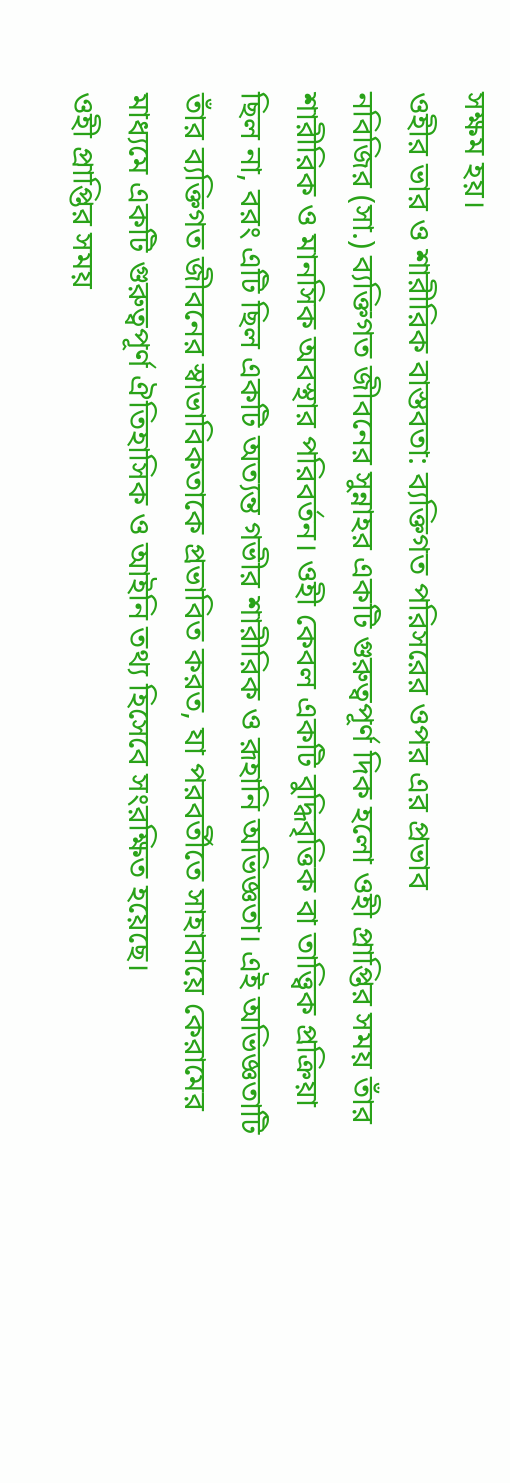সক্ষম হয়।
ওহীর ভার ও শারীরিক বাস্তবতা: ব্যক্তিগত পরিসরের ওপর এর প্রভাব
নবিজির (সা.) ব্যক্তিগত জীবনের সুন্নাহর একটি গুরুত্বপূর্ণ দিক হলো ওহী প্রাপ্তির সময় তাঁর শারীরিক ও মানসিক অবস্থার পরিবর্তন। ওহী কেবল একটি বুদ্ধিবৃত্তিক বা তাত্ত্বিক প্রক্রিয়া ছিল না, বরং এটি ছিল একটি অত্যন্ত গভীর শারীরিক ও রূহানি অভিজ্ঞতা। এই অভিজ্ঞতাটি তাঁর ব্যক্তিগত জীবনের স্বাভাবিকতাকে প্রভাবিত করত, যা পরবর্তীতে সাহাবায়ে কেরামের মাধ্যমে একটি গুরুত্বপূর্ণ ঐতিহাসিক ও আইনি তথ্য হিসেবে সংরক্ষিত হয়েছে।
ওহী প্রাপ্তির সময়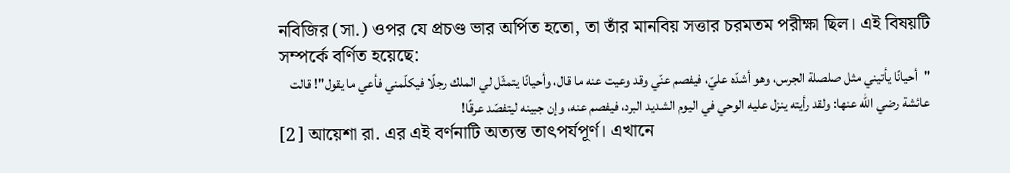নবিজির (সা.) ওপর যে প্রচণ্ড ভার অর্পিত হতো, তা তাঁর মানবিয় সত্তার চরমতম পরীক্ষা ছিল। এই বিষয়টি সম্পর্কে বর্ণিত হয়েছে:
"أحيانًا يأتيني مثل صلصلة الجرس، وهو أشدّه عليّ، فيفصم عنّي وقد وعيت عنه ما قال، وأحيانًا يتمثّل لي الملك رجلًا فيكلّمني فأعي ما يقول"! قالت عائشة رضي الله عنها: ولقد رأيته ينزل عليه الوحي في اليوم الشديد البرد، فيفصم عنه، وإن جبينه ليتفصّد عرقًا!
[2] আয়েশা রা. এর এই বর্ণনাটি অত্যন্ত তাৎপর্যপূর্ণ। এখানে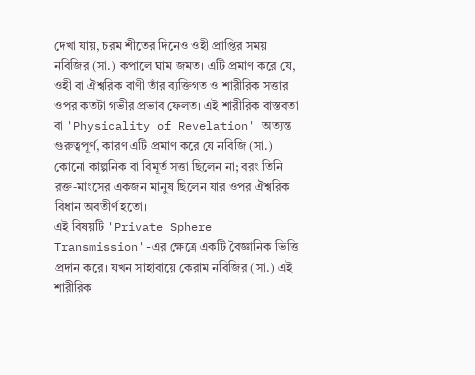দেখা যায়, চরম শীতের দিনেও ওহী প্রাপ্তির সময় নবিজির (সা.) কপালে ঘাম জমত। এটি প্রমাণ করে যে, ওহী বা ঐশ্বরিক বাণী তাঁর ব্যক্তিগত ও শারীরিক সত্তার ওপর কতটা গভীর প্রভাব ফেলত। এই শারীরিক বাস্তবতা বা 'Physicality of Revelation' অত্যন্ত গুরুত্বপূর্ণ, কারণ এটি প্রমাণ করে যে নবিজি (সা.) কোনো কাল্পনিক বা বিমূর্ত সত্তা ছিলেন না; বরং তিনি রক্ত-মাংসের একজন মানুষ ছিলেন যার ওপর ঐশ্বরিক বিধান অবতীর্ণ হতো।
এই বিষয়টি 'Private Sphere Transmission'-এর ক্ষেত্রে একটি বৈজ্ঞানিক ভিত্তি প্রদান করে। যখন সাহাবায়ে কেরাম নবিজির (সা.) এই শারীরিক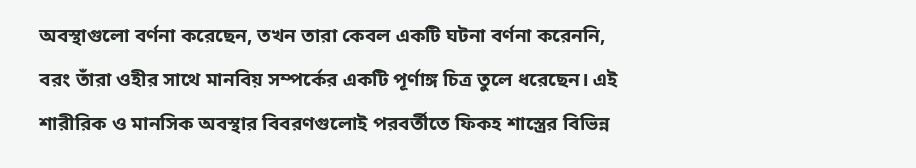অবস্থাগুলো বর্ণনা করেছেন, তখন তারা কেবল একটি ঘটনা বর্ণনা করেননি, বরং তাঁরা ওহীর সাথে মানবিয় সম্পর্কের একটি পূর্ণাঙ্গ চিত্র তুলে ধরেছেন। এই শারীরিক ও মানসিক অবস্থার বিবরণগুলোই পরবর্তীতে ফিকহ শাস্ত্রের বিভিন্ন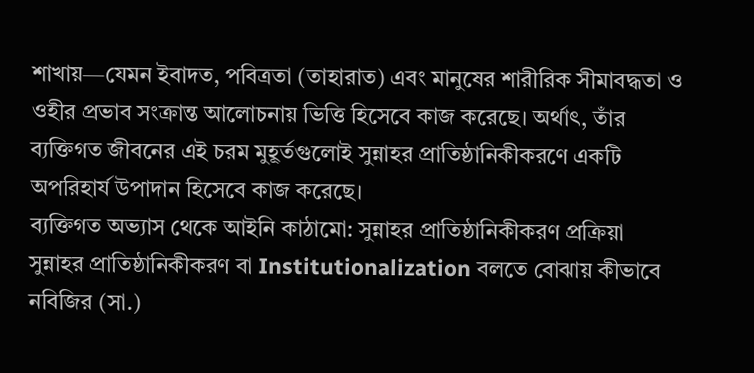শাখায়—যেমন ইবাদত, পবিত্রতা (তাহারাত) এবং মানুষের শারীরিক সীমাবদ্ধতা ও ওহীর প্রভাব সংক্রান্ত আলোচনায় ভিত্তি হিসেবে কাজ করেছে। অর্থাৎ, তাঁর ব্যক্তিগত জীবনের এই চরম মুহূর্তগুলোই সুন্নাহর প্রাতিষ্ঠানিকীকরণে একটি অপরিহার্য উপাদান হিসেবে কাজ করেছে।
ব্যক্তিগত অভ্যাস থেকে আইনি কাঠামো: সুন্নাহর প্রাতিষ্ঠানিকীকরণ প্রক্রিয়া
সুন্নাহর প্রাতিষ্ঠানিকীকরণ বা Institutionalization বলতে বোঝায় কীভাবে নবিজির (সা.)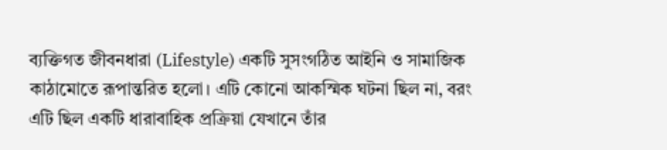ব্যক্তিগত জীবনধারা (Lifestyle) একটি সুসংগঠিত আইনি ও সামাজিক কাঠামোতে রূপান্তরিত হলো। এটি কোনো আকস্মিক ঘটনা ছিল না, বরং এটি ছিল একটি ধারাবাহিক প্রক্রিয়া যেখানে তাঁর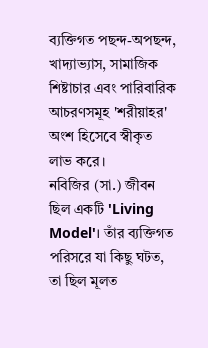ব্যক্তিগত পছন্দ-অপছন্দ, খাদ্যাভ্যাস, সামাজিক শিষ্টাচার এবং পারিবারিক আচরণসমূহ 'শরীয়াহর' অংশ হিসেবে স্বীকৃত লাভ করে।
নবিজির (সা.) জীবন ছিল একটি 'Living Model'। তাঁর ব্যক্তিগত পরিসরে যা কিছু ঘটত, তা ছিল মূলত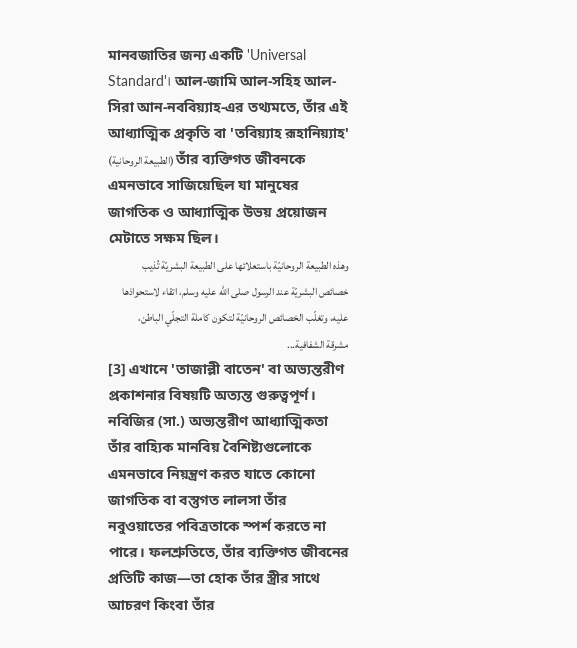মানবজাতির জন্য একটি 'Universal Standard'। আল-জামি আল-সহিহ আল-সিরা আন-নববিয়্যাহ-এর তথ্যমতে, তাঁর এই আধ্যাত্মিক প্রকৃতি বা 'তবিয়্যাহ রূহানিয়্যাহ' (الطبيعة الروحانية) তাঁর ব্যক্তিগত জীবনকে এমনভাবে সাজিয়েছিল যা মানুষের জাগতিক ও আধ্যাত্মিক উভয় প্রয়োজন মেটাতে সক্ষম ছিল।
وهذه الطبيعة الروحانيّة باستعلائها على الطبيعة البشريّة تُذيب خصائص البشريّة عند الرسول صلى الله عليه وسلم، اتقاء لاستحواذها عليه، وتغلّب الخصائص الروحانيّة لتكون كاملة التجلّي الباطن، مشرقة الشفافية...
[3] এখানে 'তাজাল্লী বাতেন' বা অভ্যন্তরীণ প্রকাশনার বিষয়টি অত্যন্ত গুরুত্বপূর্ণ। নবিজির (সা.) অভ্যন্তরীণ আধ্যাত্মিকতা তাঁর বাহ্যিক মানবিয় বৈশিষ্ট্যগুলোকে এমনভাবে নিয়ন্ত্রণ করত যাতে কোনো জাগতিক বা বস্তুগত লালসা তাঁর নবুওয়াতের পবিত্রতাকে স্পর্শ করতে না পারে। ফলশ্রুতিতে, তাঁর ব্যক্তিগত জীবনের প্রতিটি কাজ—তা হোক তাঁর স্ত্রীর সাথে আচরণ কিংবা তাঁর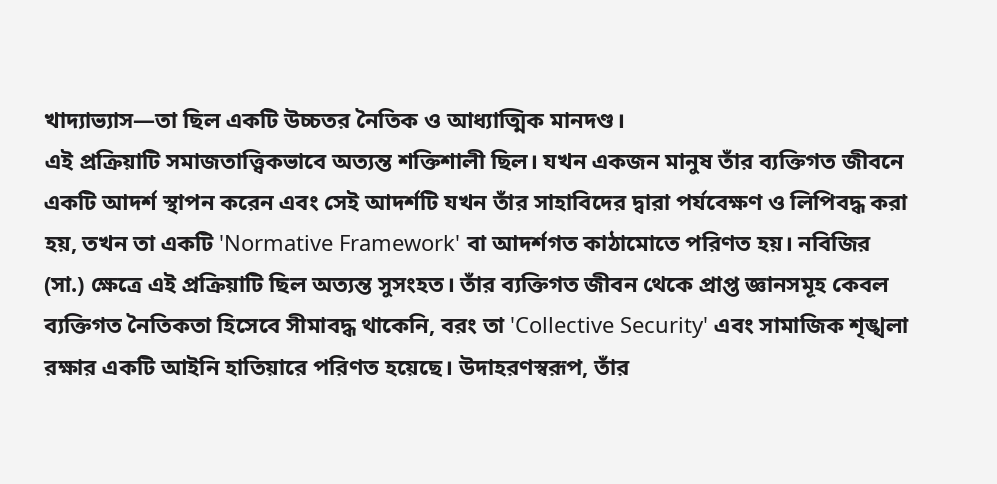খাদ্যাভ্যাস—তা ছিল একটি উচ্চতর নৈতিক ও আধ্যাত্মিক মানদণ্ড।
এই প্রক্রিয়াটি সমাজতাত্ত্বিকভাবে অত্যন্ত শক্তিশালী ছিল। যখন একজন মানুষ তাঁর ব্যক্তিগত জীবনে একটি আদর্শ স্থাপন করেন এবং সেই আদর্শটি যখন তাঁর সাহাবিদের দ্বারা পর্যবেক্ষণ ও লিপিবদ্ধ করা হয়, তখন তা একটি 'Normative Framework' বা আদর্শগত কাঠামোতে পরিণত হয়। নবিজির (সা.) ক্ষেত্রে এই প্রক্রিয়াটি ছিল অত্যন্ত সুসংহত। তাঁর ব্যক্তিগত জীবন থেকে প্রাপ্ত জ্ঞানসমূহ কেবল ব্যক্তিগত নৈতিকতা হিসেবে সীমাবদ্ধ থাকেনি, বরং তা 'Collective Security' এবং সামাজিক শৃঙ্খলা রক্ষার একটি আইনি হাতিয়ারে পরিণত হয়েছে। উদাহরণস্বরূপ, তাঁর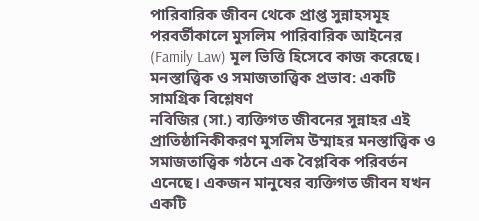পারিবারিক জীবন থেকে প্রাপ্ত সুন্নাহসমূহ পরবর্তীকালে মুসলিম পারিবারিক আইনের (Family Law) মূল ভিত্তি হিসেবে কাজ করেছে।
মনস্তাত্ত্বিক ও সমাজতাত্ত্বিক প্রভাব: একটি সামগ্রিক বিশ্লেষণ
নবিজির (সা.) ব্যক্তিগত জীবনের সুন্নাহর এই প্রাতিষ্ঠানিকীকরণ মুসলিম উম্মাহর মনস্তাত্ত্বিক ও সমাজতাত্ত্বিক গঠনে এক বৈপ্লবিক পরিবর্তন এনেছে। একজন মানুষের ব্যক্তিগত জীবন যখন একটি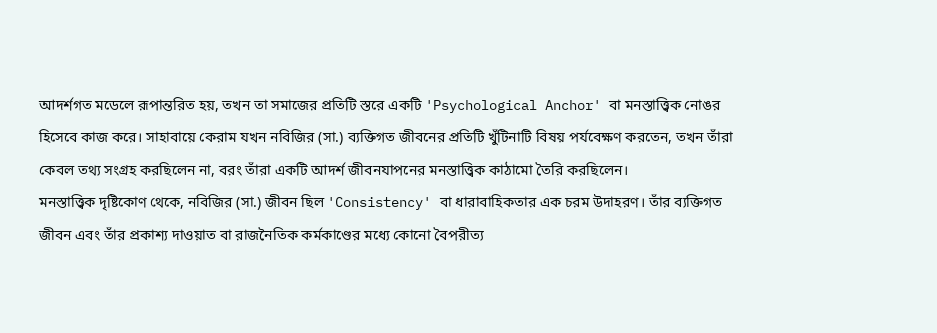আদর্শগত মডেলে রূপান্তরিত হয়, তখন তা সমাজের প্রতিটি স্তরে একটি 'Psychological Anchor' বা মনস্তাত্ত্বিক নোঙর হিসেবে কাজ করে। সাহাবায়ে কেরাম যখন নবিজির (সা.) ব্যক্তিগত জীবনের প্রতিটি খুঁটিনাটি বিষয় পর্যবেক্ষণ করতেন, তখন তাঁরা কেবল তথ্য সংগ্রহ করছিলেন না, বরং তাঁরা একটি আদর্শ জীবনযাপনের মনস্তাত্ত্বিক কাঠামো তৈরি করছিলেন।
মনস্তাত্ত্বিক দৃষ্টিকোণ থেকে, নবিজির (সা.) জীবন ছিল 'Consistency' বা ধারাবাহিকতার এক চরম উদাহরণ। তাঁর ব্যক্তিগত জীবন এবং তাঁর প্রকাশ্য দাওয়াত বা রাজনৈতিক কর্মকাণ্ডের মধ্যে কোনো বৈপরীত্য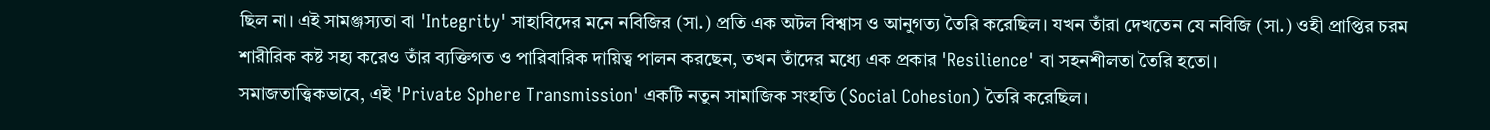ছিল না। এই সামঞ্জস্যতা বা 'Integrity' সাহাবিদের মনে নবিজির (সা.) প্রতি এক অটল বিশ্বাস ও আনুগত্য তৈরি করেছিল। যখন তাঁরা দেখতেন যে নবিজি (সা.) ওহী প্রাপ্তির চরম শারীরিক কষ্ট সহ্য করেও তাঁর ব্যক্তিগত ও পারিবারিক দায়িত্ব পালন করছেন, তখন তাঁদের মধ্যে এক প্রকার 'Resilience' বা সহনশীলতা তৈরি হতো।
সমাজতাত্ত্বিকভাবে, এই 'Private Sphere Transmission' একটি নতুন সামাজিক সংহতি (Social Cohesion) তৈরি করেছিল।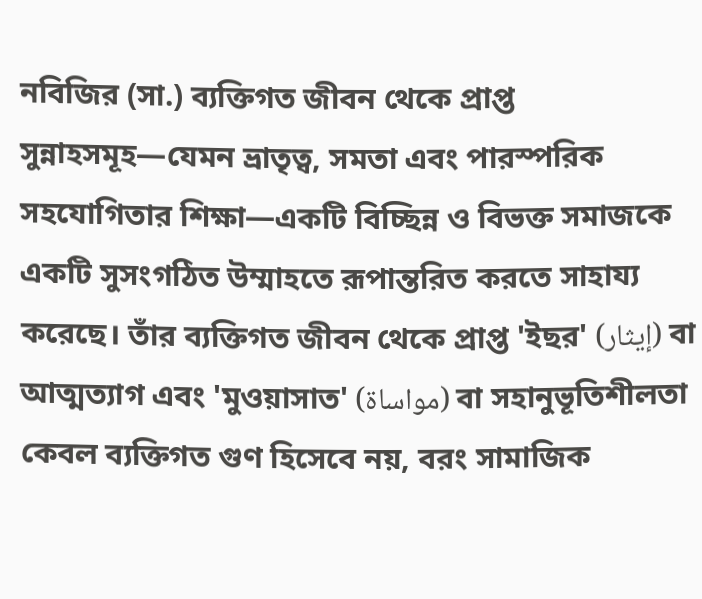নবিজির (সা.) ব্যক্তিগত জীবন থেকে প্রাপ্ত সুন্নাহসমূহ—যেমন ভ্রাতৃত্ব, সমতা এবং পারস্পরিক সহযোগিতার শিক্ষা—একটি বিচ্ছিন্ন ও বিভক্ত সমাজকে একটি সুসংগঠিত উম্মাহতে রূপান্তরিত করতে সাহায্য করেছে। তাঁর ব্যক্তিগত জীবন থেকে প্রাপ্ত 'ইছর' (إيثار) বা আত্মত্যাগ এবং 'মুওয়াসাত' (مواساة) বা সহানুভূতিশীলতা কেবল ব্যক্তিগত গুণ হিসেবে নয়, বরং সামাজিক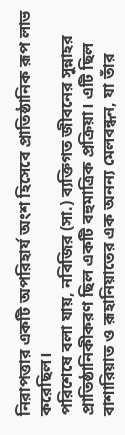নিরাপত্তার একটি অপরিহার্য অংশ হিসেবে প্রাতিষ্ঠানিক রূপ লাভ করেছিল।
পরিশেষে বলা যায়, নবিজির (সা.) ব্যক্তিগত জীবনের সুন্নাহর প্রাতিষ্ঠানিকীকরণ ছিল একটি বহুমাত্রিক প্রক্রিয়া। এটি ছিল বাশারিয়াত ও রূহানিয়াতের এক অনন্য মেলবন্ধন, যা তাঁর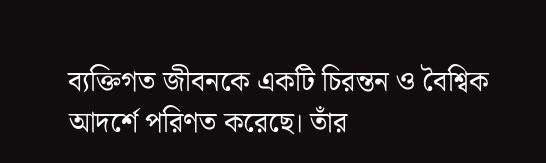ব্যক্তিগত জীবনকে একটি চিরন্তন ও বৈশ্বিক আদর্শে পরিণত করেছে। তাঁর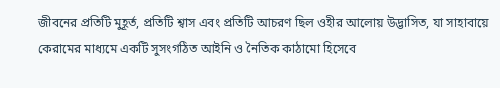জীবনের প্রতিটি মুহূর্ত, প্রতিটি শ্বাস এবং প্রতিটি আচরণ ছিল ওহীর আলোয় উদ্ভাসিত, যা সাহাবায়ে কেরামের মাধ্যমে একটি সুসংগঠিত আইনি ও নৈতিক কাঠামো হিসেবে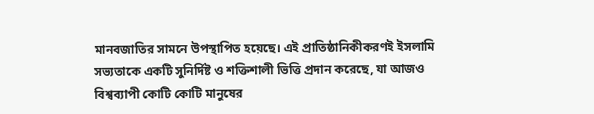মানবজাতির সামনে উপস্থাপিত হয়েছে। এই প্রাতিষ্ঠানিকীকরণই ইসলামি সভ্যতাকে একটি সুনির্দিষ্ট ও শক্তিশালী ভিত্তি প্রদান করেছে, যা আজও বিশ্বব্যাপী কোটি কোটি মানুষের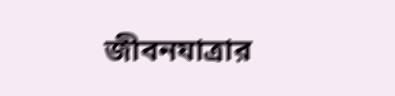জীবনযাত্রার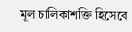মূল চালিকাশক্তি হিসেবে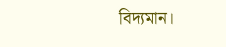বিদ্যমান।